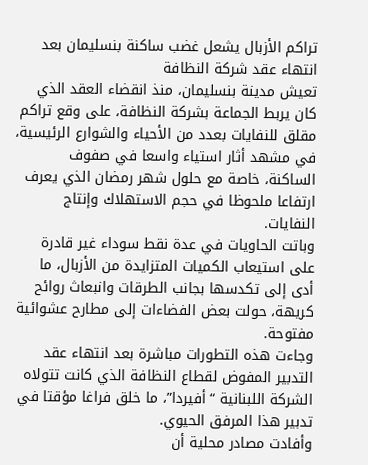تراكم الأزبال يشعل غضب ساكنة بنسليمان بعد انتهاء عقد شركة النظافة
تعيش مدينة بنسليمان، منذ انقضاء العقد الذي كان يربط الجماعة بشركة النظافة، على وقع تراكم مقلق للنفايات بعدد من الأحياء والشوارع الرئيسية، في مشهد أثار استياء واسعا في صفوف الساكنة، خاصة مع حلول شهر رمضان الذي يعرف ارتفاعا ملحوظا في حجم الاستهلاك وإنتاج النفايات.
وباتت الحاويات في عدة نقط سوداء غير قادرة على استيعاب الكميات المتزايدة من الأزبال، ما أدى إلى تكدسها بجانب الطرقات وانبعاث روائح كريهة، حولت بعض الفضاءات إلى مطارح عشوائية مفتوحة.
وجاءت هذه التطورات مباشرة بعد انتهاء عقد التدبير المفوض لقطاع النظافة الذي كانت تتولاه الشركة اللبنانية “أفيردا”، ما خلق فراغا مؤقتا في تدبير هذا المرفق الحيوي.
وأفادت مصادر محلية أن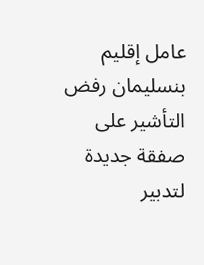عامل إقليم بنسليمان رفض التأشير على صفقة جديدة لتدبير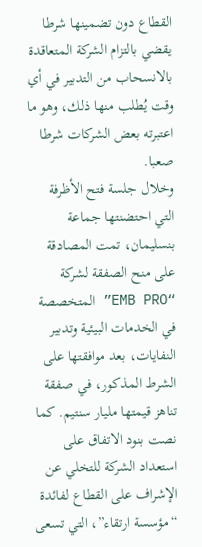القطاع دون تضمينها شرطا يقضي بالتزام الشركة المتعاقدة بالانسحاب من التدبير في أي وقت يُطلب منها ذلك، وهو ما اعتبرته بعض الشركات شرطا صعبا.
وخلال جلسة فتح الأظرفة التي احتضنتها جماعة بنسليمان، تمت المصادقة على منح الصفقة لشركة “EMB PRO” المتخصصة في الخدمات البيئية وتدبير النفايات، بعد موافقتها على الشرط المذكور، في صفقة تناهز قيمتها مليار سنتيم. كما نصت بنود الاتفاق على استعداد الشركة للتخلي عن الإشراف على القطاع لفائدة “مؤسسة ارتقاء”، التي تسعى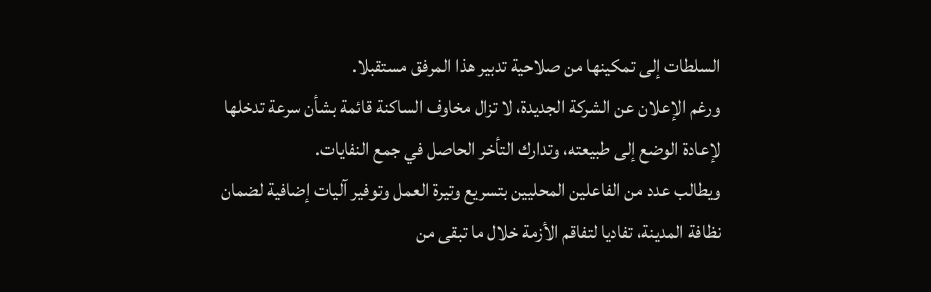السلطات إلى تمكينها من صلاحية تدبير هذا المرفق مستقبلا.
ورغم الإعلان عن الشركة الجديدة، لا تزال مخاوف الساكنة قائمة بشأن سرعة تدخلها لإعادة الوضع إلى طبيعته، وتدارك التأخر الحاصل في جمع النفايات.
ويطالب عدد من الفاعلين المحليين بتسريع وتيرة العمل وتوفير آليات إضافية لضمان نظافة المدينة، تفاديا لتفاقم الأزمة خلال ما تبقى من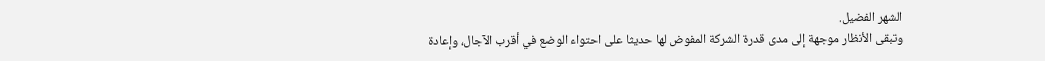الشهر الفضيل.
وتبقى الأنظار موجهة إلى مدى قدرة الشركة المفوض لها حديثا على احتواء الوضع في أقرب الآجال، وإعادة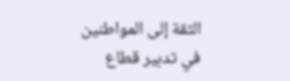الثقة إلى المواطنين في تدبير قطاع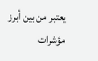يعتبر من بين أبرز مؤشرات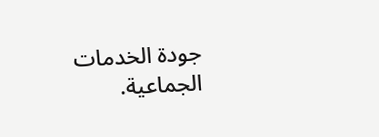جودة الخدمات الجماعية.